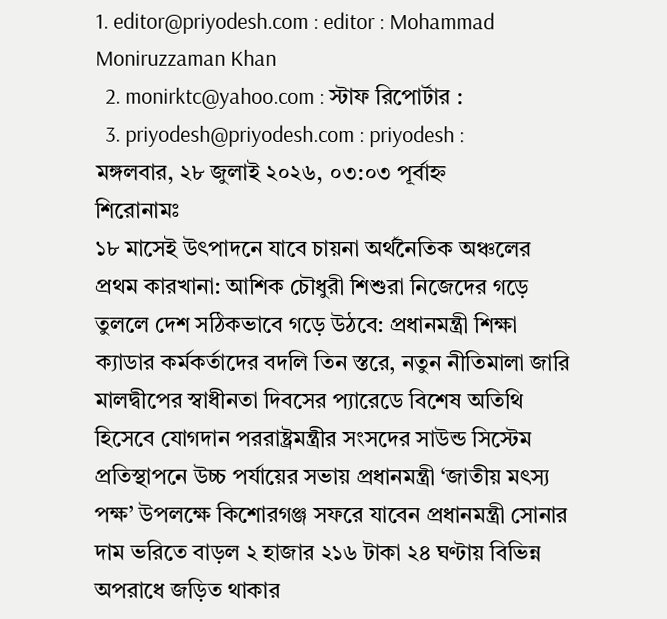1. editor@priyodesh.com : editor : Mohammad Moniruzzaman Khan
  2. monirktc@yahoo.com : স্টাফ রিপোর্টার :
  3. priyodesh@priyodesh.com : priyodesh :
মঙ্গলবার, ২৮ জুলাই ২০২৬, ০৩:০৩ পূর্বাহ্ন
শিরোনামঃ
১৮ মাসেই উৎপাদনে যাবে চায়না অর্থনৈতিক অঞ্চলের প্রথম কারখানা: আশিক চৌধুরী শিশুরা নিজেদের গড়ে তুললে দেশ সঠিকভাবে গড়ে উঠবে: প্রধানমন্ত্রী শিক্ষা ক্যাডার কর্মকর্তাদের বদলি তিন স্তরে, নতুন নীতিমালা জারি মালদ্বীপের স্বাধীনতা দিবসের প্যারেডে বিশেষ অতিথি হিসেবে যোগদান পররাষ্ট্রমন্ত্রীর সংসদের সাউন্ড সিস্টেম প্রতিস্থাপনে উচ্চ পর্যায়ের সভায় প্রধানমন্ত্রী ‘জাতীয় মৎস্য পক্ষ’ উপলক্ষে কিশোরগঞ্জ সফরে যাবেন প্রধানমন্ত্রী সোনার দাম ভরিতে বাড়ল ২ হাজার ২১৬ টাকা ২৪ ঘণ্টায় বিভিন্ন অপরাধে জড়িত থাকার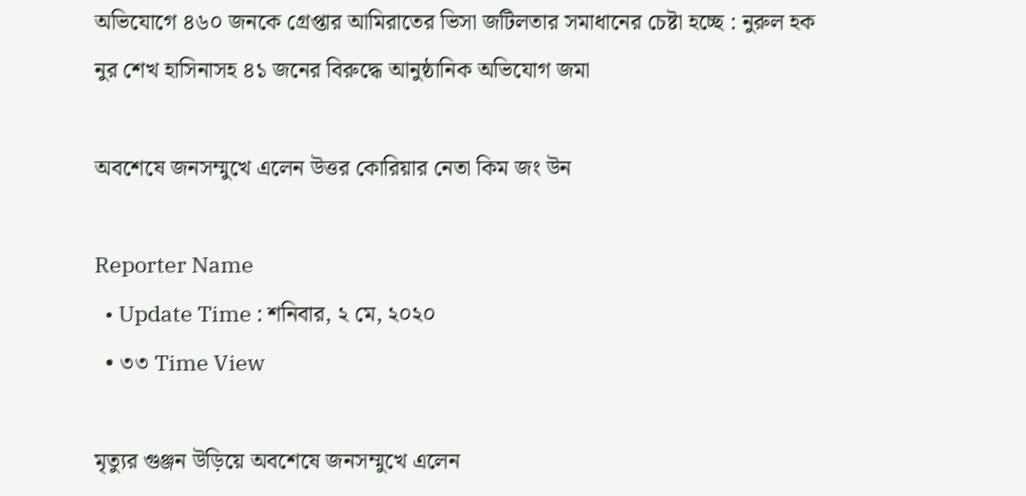অভিযোগে ৪৬০ জনকে গ্রেপ্তার আমিরাতের ভিসা জটিলতার সমাধানের চেষ্টা হচ্ছে : নুরুল হক নুর শেখ হাসিনাসহ ৪১ জনের বিরুদ্ধে আনুষ্ঠানিক অভিযোগ জমা

অবশেষে জনসম্মুখে এলেন উত্তর কোরিয়ার নেতা কিম জং উন

Reporter Name
  • Update Time : শনিবার, ২ মে, ২০২০
  • ৩৩ Time View

মৃত্যুর গুঞ্জন উড়িয়ে অবশেষে জনসম্মুখে এলেন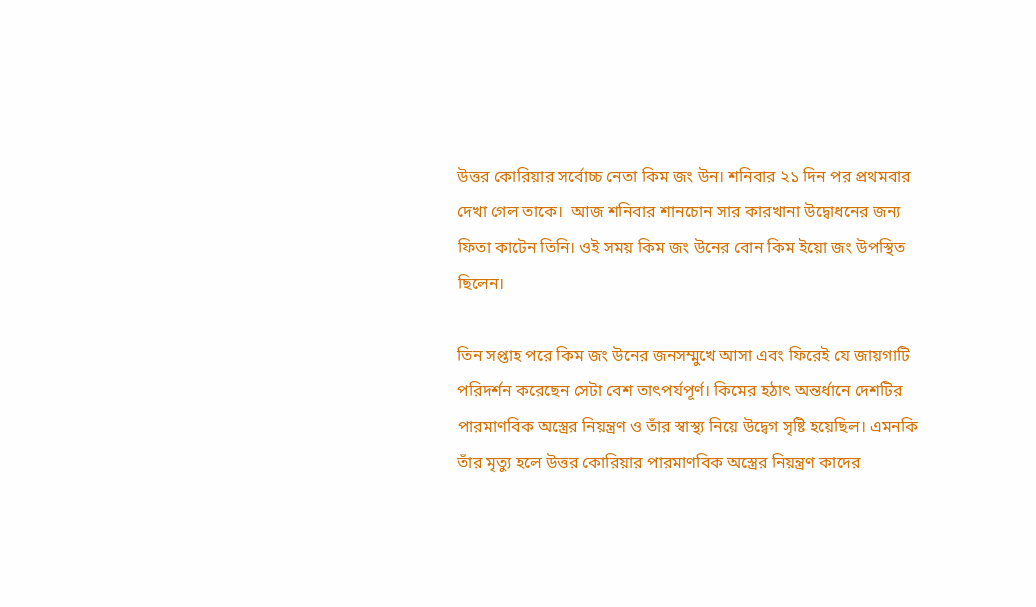উত্তর কোরিয়ার সর্বোচ্চ নেতা কিম জং উন। শনিবার ২১ দিন পর প্রথমবার দেখা গেল তাকে।  আজ শনিবার শানচোন সার কারখানা উদ্বোধনের জন্য ফিতা কাটেন তিনি। ওই সময় কিম জং উনের বোন কিম ইয়ো জং উপস্থিত ছিলেন।

তিন সপ্তাহ পরে কিম জং উনের জনসম্মুখে আসা এবং ফিরেই যে জায়গাটি পরিদর্শন করেছেন সেটা বেশ তাৎপর্যপূর্ণ। কিমের হঠাৎ অন্তর্ধানে দেশটির পারমাণবিক অস্ত্রের নিয়ন্ত্রণ ও তাঁর স্বাস্থ্য নিয়ে উদ্বেগ সৃষ্টি হয়েছিল। এমনকি তাঁর মৃত্যু হলে উত্তর কোরিয়ার পারমাণবিক অস্ত্রের নিয়ন্ত্রণ কাদের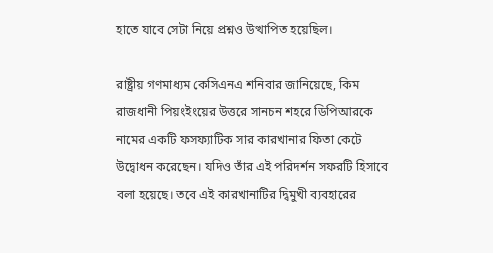হাতে যাবে সেটা নিয়ে প্রশ্নও উত্থাপিত হয়েছিল।

রাষ্ট্রীয় গণমাধ্যম কেসিএনএ শনিবার জানিয়েছে, কিম রাজধানী পিয়ংইংয়ের উত্তরে সানচন শহরে ডিপিআরকে নামের একটি ফসফ্যাটিক সার কারখানার ফিতা কেটে উদ্বোধন করেছেন। যদিও তাঁর এই পরিদর্শন সফরটি হিসাবে বলা হয়েছে। তবে এই কারখানাটির দ্বিমুখী ব্যবহারের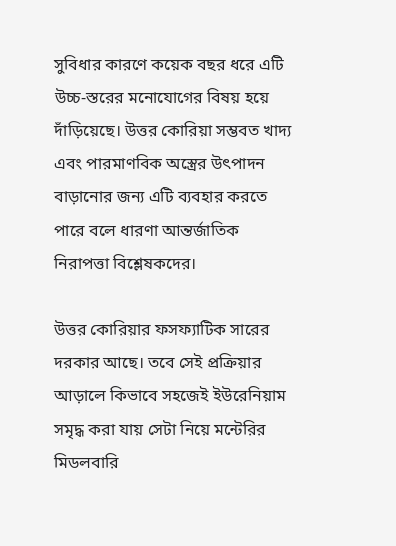সুবিধার কারণে কয়েক বছর ধরে এটি উচ্চ-স্তরের মনোযোগের বিষয় হয়ে দাঁড়িয়েছে। উত্তর কোরিয়া সম্ভবত খাদ্য এবং পারমাণবিক অস্ত্রের উৎপাদন বাড়ানোর জন্য এটি ব্যবহার করতে পারে বলে ধারণা আন্তর্জাতিক নিরাপত্তা বিশ্লেষকদের।

উত্তর কোরিয়ার ফসফ্যাটিক সারের দরকার আছে। তবে সেই প্রক্রিয়ার আড়ালে কিভাবে সহজেই ইউরেনিয়াম সমৃদ্ধ করা যায় সেটা নিয়ে মন্টেরির মিডলবারি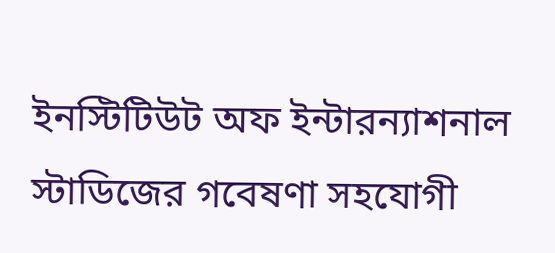ইনস্টিটিউট অফ ইন্টারন্যাশনাল স্টাডিজের গবেষণা সহযোগী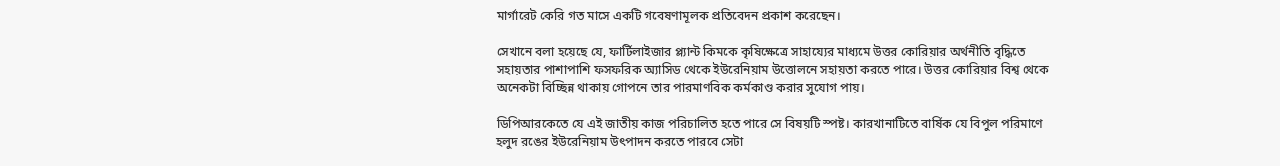মার্গারেট কেরি গত মাসে একটি গবেষণামূলক প্রতিবেদন প্রকাশ করেছেন।

সেখানে বলা হয়েছে যে, ফার্টিলাইজার প্ল্যান্ট কিমকে কৃষিক্ষেত্রে সাহায্যের মাধ্যমে উত্তর কোরিয়ার অর্থনীতি বৃদ্ধিতে সহায়তার পাশাপাশি ফসফরিক অ্যাসিড থেকে ইউরেনিয়াম উত্তোলনে সহায়তা করতে পারে। উত্তর কোরিয়ার বিশ্ব থেকে অনেকটা বিচ্ছিন্ন থাকায় গোপনে তার পারমাণবিক কর্মকাণ্ড করার সুযোগ পায়।

ডিপিআরকেতে যে এই জাতীয় কাজ পরিচালিত হতে পারে সে বিষয়টি স্পষ্ট। কারখানাটিতে বার্ষিক যে বিপুল পরিমাণে হলুদ রঙের ইউরেনিয়াম উৎপাদন করতে পারবে সেটা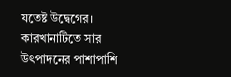যতেষ্ট উদ্বেগের। কারখানাটিতে সার উৎপাদনের পাশাপাশি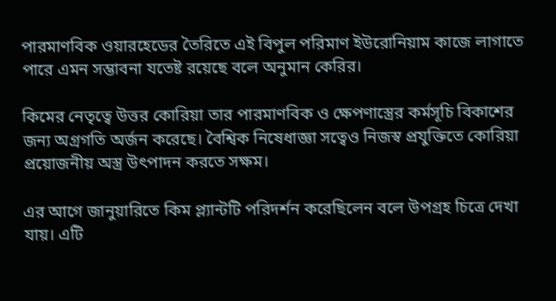পারমাণবিক ওয়ারহেডের তৈরিতে এই বিপুল পরিমাণ ইউরোনিয়াম কাজে লাগাতে পারে এমন সম্ভাবনা যতেষ্ট রয়েছে বলে অনুমান কেরির।

কিমের নেতৃত্বে উত্তর কোরিয়া তার পারমাণবিক ও ক্ষেপণাস্ত্রের কর্মসূচি বিকাশের জন্য অগ্রগতি অর্জন করেছে। বৈশ্বিক নিষেধাজ্ঞা সত্বেও নিজস্ব প্রযুক্তিতে কোরিয়া প্রয়োজনীয় অস্ত্র উৎপাদন করতে সক্ষম।

এর আগে জানুয়ারিতে কিম প্ল্যান্টটি পরিদর্শন করেছিলেন বলে উপগ্রহ চিত্রে দেখা যায়। এটি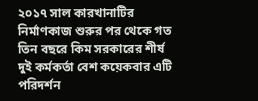২০১৭ সাল কারখানাটির নির্মাণকাজ শুরুর পর থেকে গত তিন বছরে কিম সরকারের শীর্ষ দুই কর্মকর্তা বেশ কয়েকবার এটি পরিদর্শন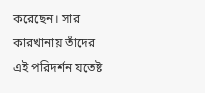করেছেন। সার কারখানায় তাঁদের এই পরিদর্শন যতেষ্ট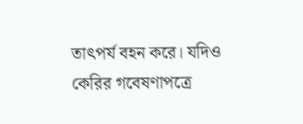তাৎপর্য বহন করে। যদিও কেরির গবেষণাপত্রে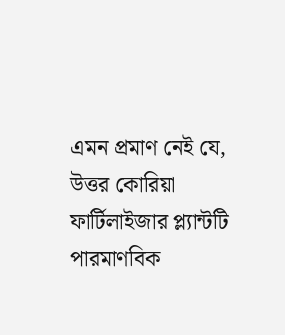এমন প্রমাণ নেই যে, উত্তর কোরিয়া ফার্টিলাইজার প্ল্যান্টটি পারমাণবিক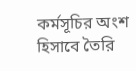কর্মসূচির অংশ হিসাবে তৈরি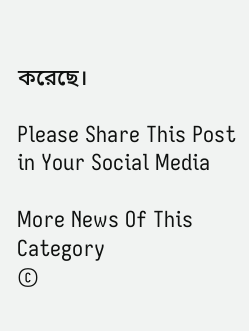করেছে।

Please Share This Post in Your Social Media

More News Of This Category
©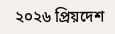২০২৬ প্রিয়দেশ